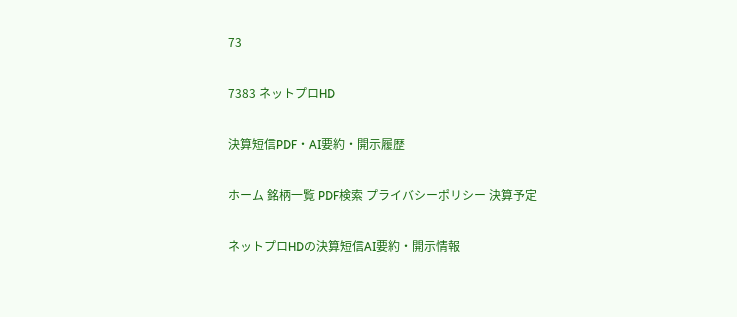73

7383 ネットプロHD

決算短信PDF・AI要約・開示履歴

ホーム 銘柄一覧 PDF検索 プライバシーポリシー 決算予定

ネットプロHDの決算短信AI要約・開示情報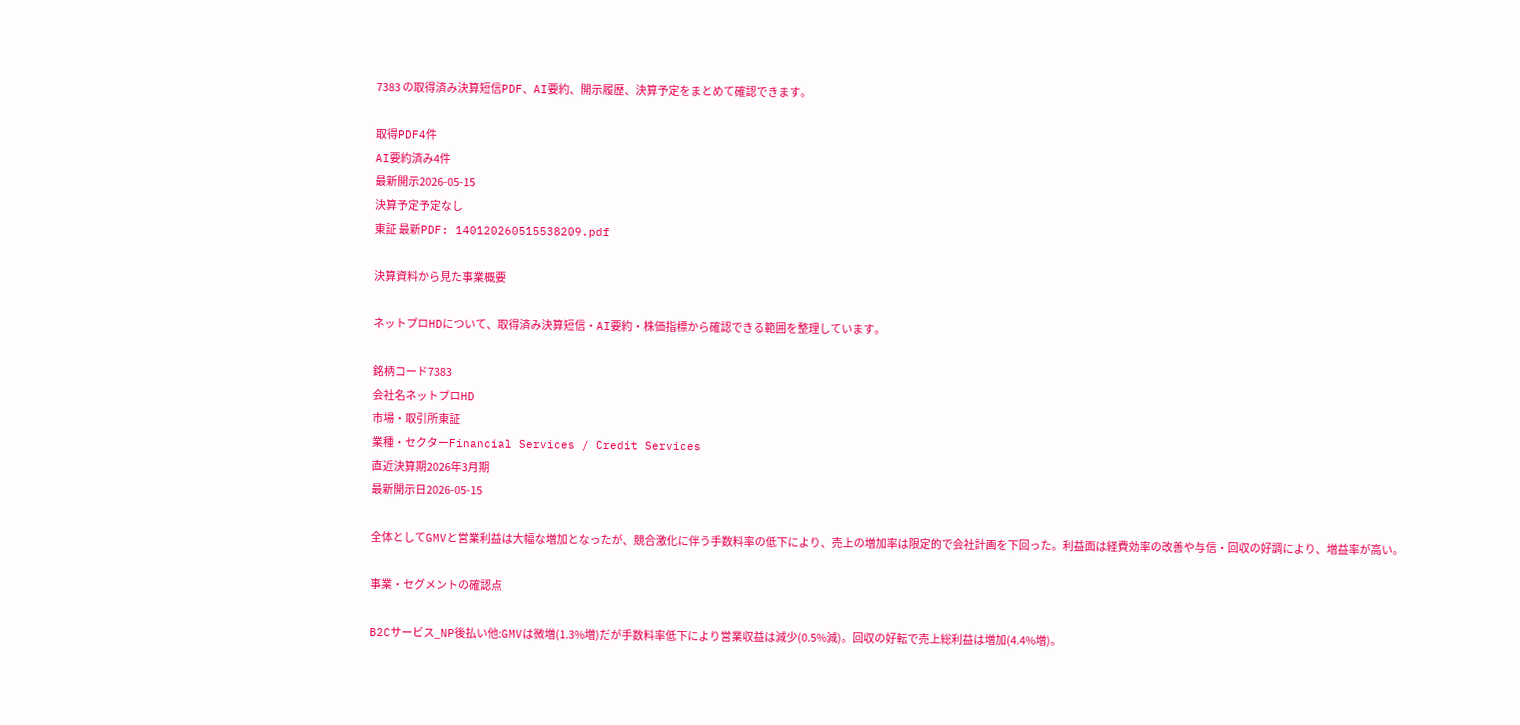7383 の取得済み決算短信PDF、AI要約、開示履歴、決算予定をまとめて確認できます。

取得PDF4件
AI要約済み4件
最新開示2026-05-15
決算予定予定なし
東証 最新PDF: 140120260515538209.pdf

決算資料から見た事業概要

ネットプロHDについて、取得済み決算短信・AI要約・株価指標から確認できる範囲を整理しています。

銘柄コード7383
会社名ネットプロHD
市場・取引所東証
業種・セクターFinancial Services / Credit Services
直近決算期2026年3月期
最新開示日2026-05-15

全体としてGMVと営業利益は大幅な増加となったが、競合激化に伴う手数料率の低下により、売上の増加率は限定的で会社計画を下回った。利益面は経費効率の改善や与信・回収の好調により、増益率が高い。

事業・セグメントの確認点

B2Cサービス_NP後払い他:GMVは微増(1.3%増)だが手数料率低下により営業収益は減少(0.5%減)。回収の好転で売上総利益は増加(4.4%増)。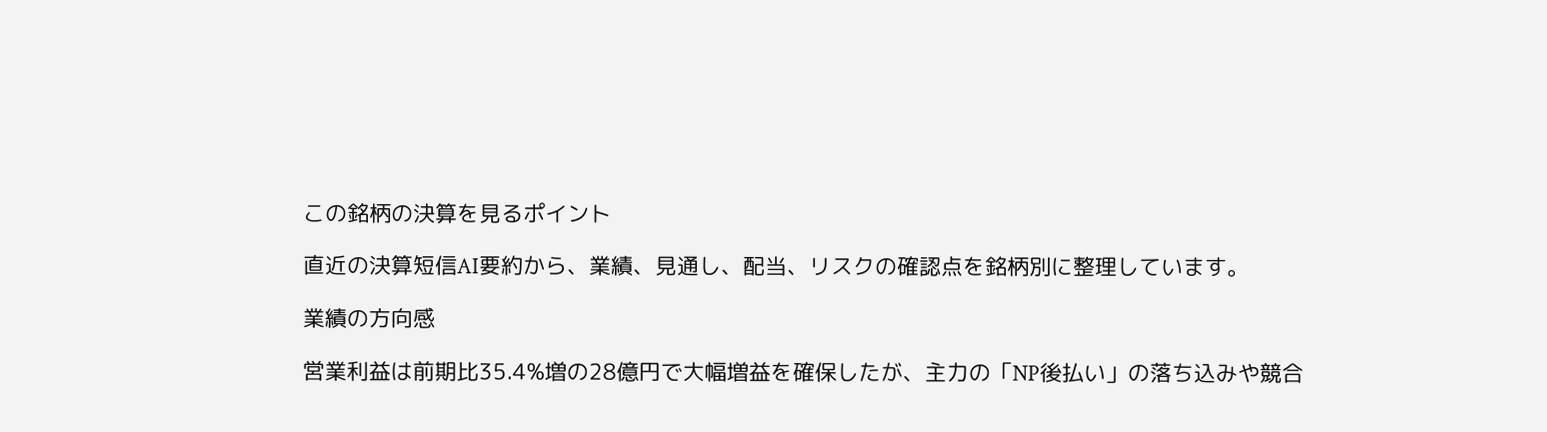この銘柄の決算を見るポイント

直近の決算短信AI要約から、業績、見通し、配当、リスクの確認点を銘柄別に整理しています。

業績の方向感

営業利益は前期比35.4%増の28億円で大幅増益を確保したが、主力の「NP後払い」の落ち込みや競合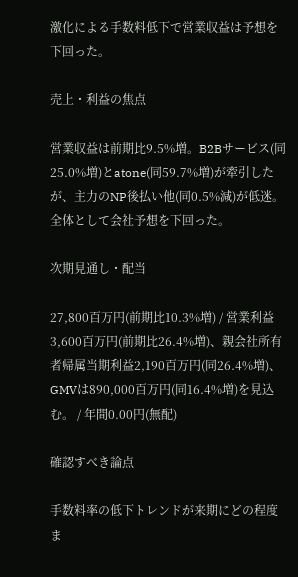激化による手数料低下で営業収益は予想を下回った。

売上・利益の焦点

営業収益は前期比9.5%増。B2Bサービス(同25.0%増)とatone(同59.7%増)が牽引したが、主力のNP後払い他(同0.5%減)が低迷。全体として会社予想を下回った。

次期見通し・配当

27,800百万円(前期比10.3%増) / 営業利益3,600百万円(前期比26.4%増)、親会社所有者帰属当期利益2,190百万円(同26.4%増)、GMVは890,000百万円(同16.4%増)を見込む。 / 年間0.00円(無配)

確認すべき論点

手数料率の低下トレンドが来期にどの程度ま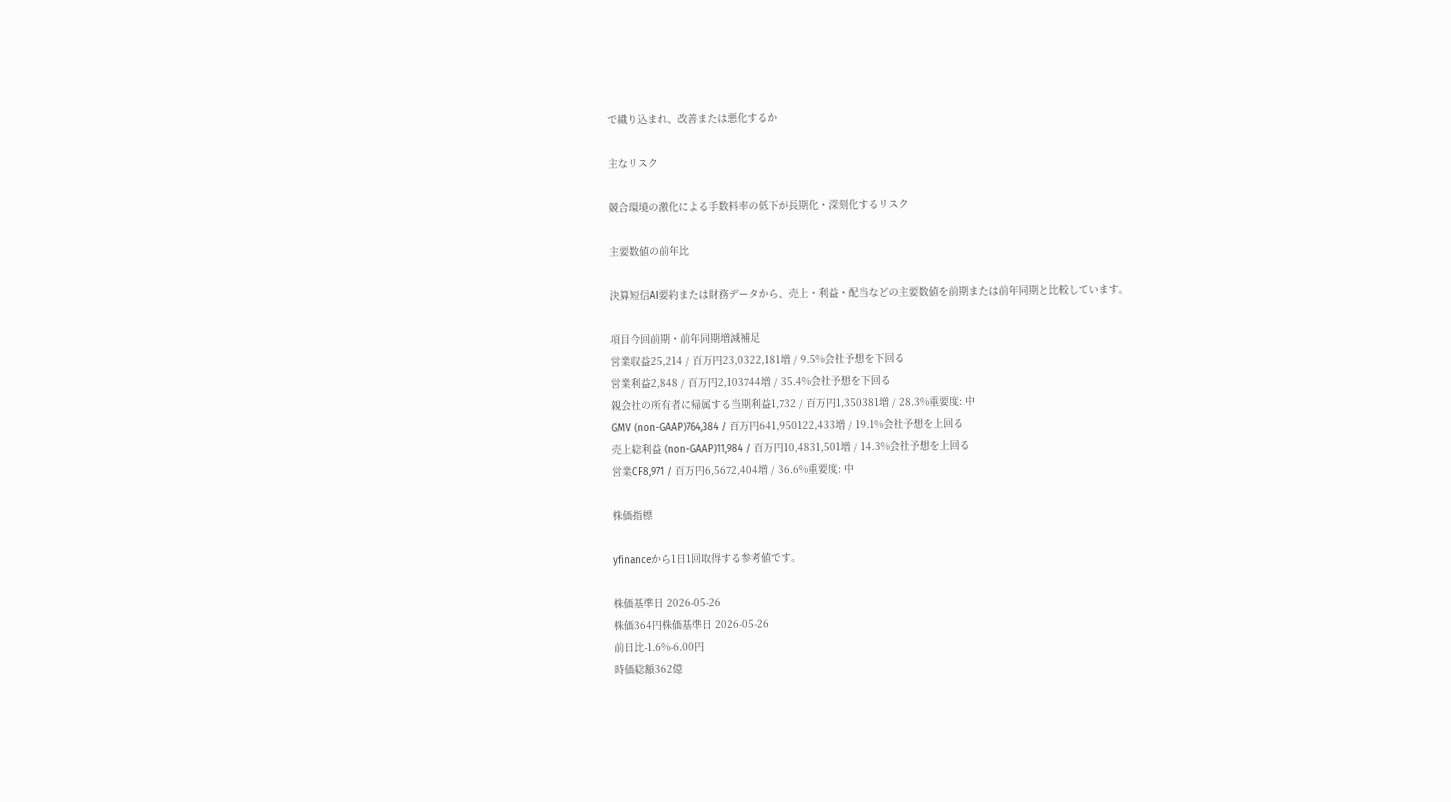で織り込まれ、改善または悪化するか

主なリスク

競合環境の激化による手数料率の低下が長期化・深刻化するリスク

主要数値の前年比

決算短信AI要約または財務データから、売上・利益・配当などの主要数値を前期または前年同期と比較しています。

項目今回前期・前年同期増減補足
営業収益25,214 / 百万円23,0322,181増 / 9.5%会社予想を下回る
営業利益2,848 / 百万円2,103744増 / 35.4%会社予想を下回る
親会社の所有者に帰属する当期利益1,732 / 百万円1,350381増 / 28.3%重要度: 中
GMV (non-GAAP)764,384 / 百万円641,950122,433増 / 19.1%会社予想を上回る
売上総利益 (non-GAAP)11,984 / 百万円10,4831,501増 / 14.3%会社予想を上回る
営業CF8,971 / 百万円6,5672,404増 / 36.6%重要度: 中

株価指標

yfinanceから1日1回取得する参考値です。

株価基準日 2026-05-26
株価364円株価基準日 2026-05-26
前日比-1.6%-6.00円
時価総額362億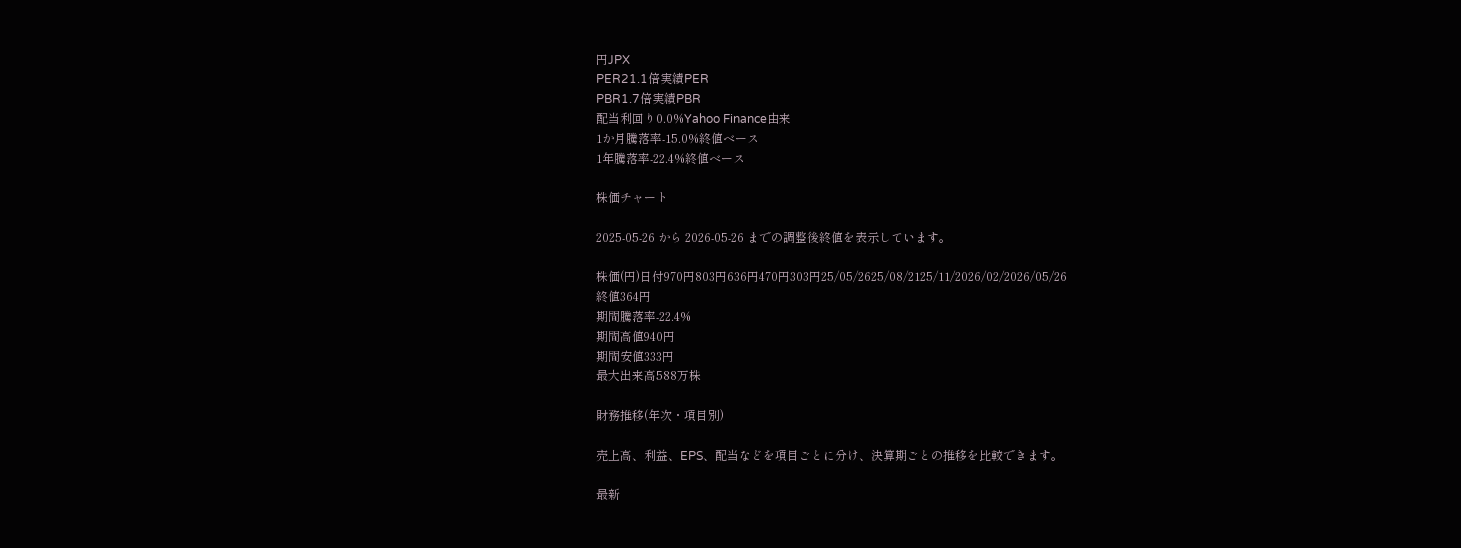円JPX
PER21.1倍実績PER
PBR1.7倍実績PBR
配当利回り0.0%Yahoo Finance由来
1か月騰落率-15.0%終値ベース
1年騰落率-22.4%終値ベース

株価チャート

2025-05-26 から 2026-05-26 までの調整後終値を表示しています。

株価(円)日付970円803円636円470円303円25/05/2625/08/2125/11/2026/02/2026/05/26
終値364円
期間騰落率-22.4%
期間高値940円
期間安値333円
最大出来高588万株

財務推移(年次・項目別)

売上高、利益、EPS、配当などを項目ごとに分け、決算期ごとの推移を比較できます。

最新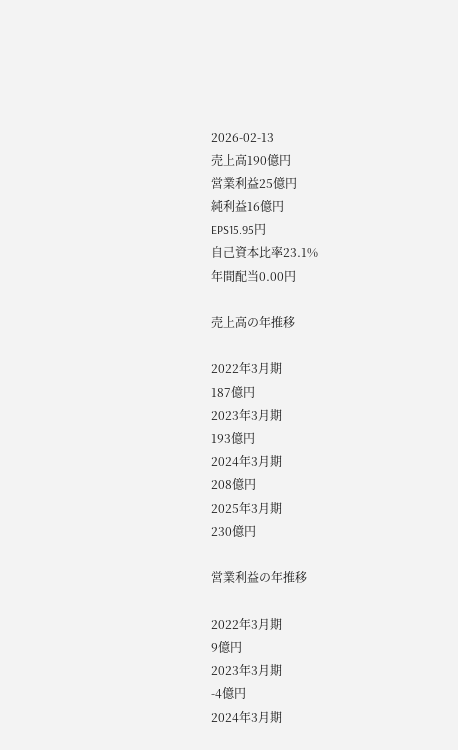2026-02-13
売上高190億円
営業利益25億円
純利益16億円
EPS15.95円
自己資本比率23.1%
年間配当0.00円

売上高の年推移

2022年3月期
187億円
2023年3月期
193億円
2024年3月期
208億円
2025年3月期
230億円

営業利益の年推移

2022年3月期
9億円
2023年3月期
-4億円
2024年3月期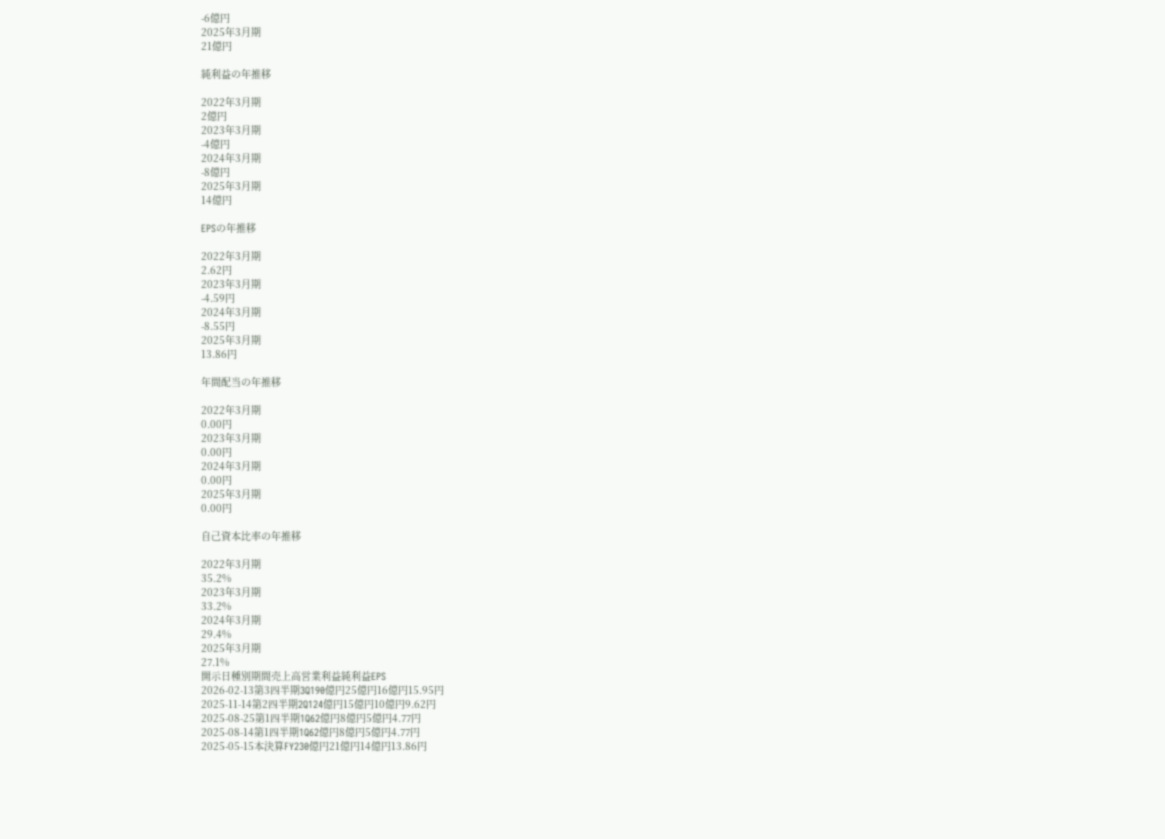-6億円
2025年3月期
21億円

純利益の年推移

2022年3月期
2億円
2023年3月期
-4億円
2024年3月期
-8億円
2025年3月期
14億円

EPSの年推移

2022年3月期
2.62円
2023年3月期
-4.59円
2024年3月期
-8.55円
2025年3月期
13.86円

年間配当の年推移

2022年3月期
0.00円
2023年3月期
0.00円
2024年3月期
0.00円
2025年3月期
0.00円

自己資本比率の年推移

2022年3月期
35.2%
2023年3月期
33.2%
2024年3月期
29.4%
2025年3月期
27.1%
開示日種別期間売上高営業利益純利益EPS
2026-02-13第3四半期3Q190億円25億円16億円15.95円
2025-11-14第2四半期2Q124億円15億円10億円9.62円
2025-08-25第1四半期1Q62億円8億円5億円4.77円
2025-08-14第1四半期1Q62億円8億円5億円4.77円
2025-05-15本決算FY230億円21億円14億円13.86円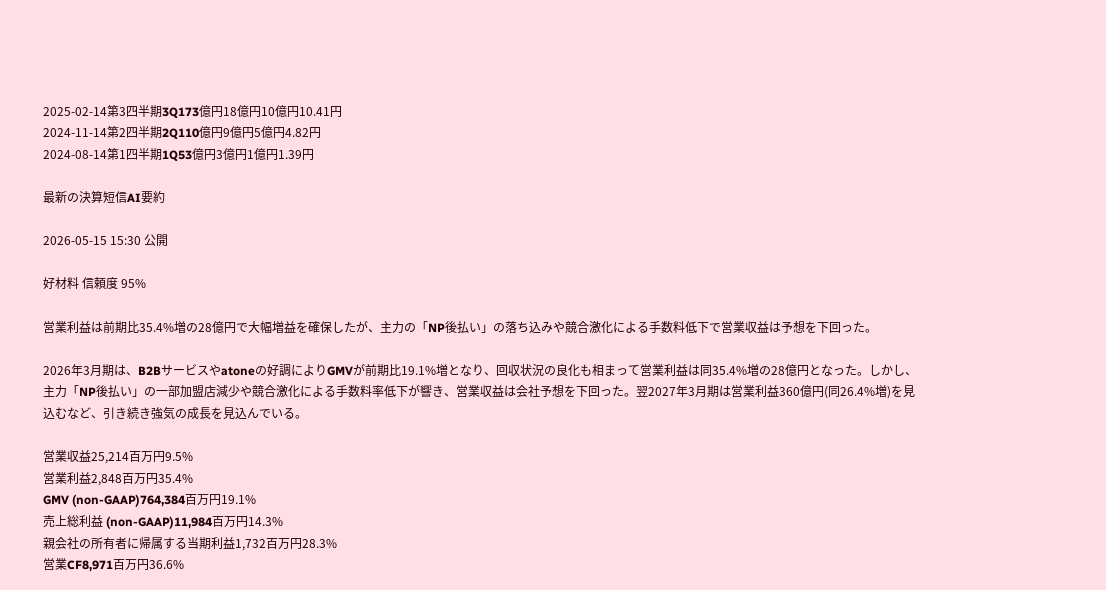2025-02-14第3四半期3Q173億円18億円10億円10.41円
2024-11-14第2四半期2Q110億円9億円5億円4.82円
2024-08-14第1四半期1Q53億円3億円1億円1.39円

最新の決算短信AI要約

2026-05-15 15:30 公開

好材料 信頼度 95%

営業利益は前期比35.4%増の28億円で大幅増益を確保したが、主力の「NP後払い」の落ち込みや競合激化による手数料低下で営業収益は予想を下回った。

2026年3月期は、B2Bサービスやatoneの好調によりGMVが前期比19.1%増となり、回収状況の良化も相まって営業利益は同35.4%増の28億円となった。しかし、主力「NP後払い」の一部加盟店減少や競合激化による手数料率低下が響き、営業収益は会社予想を下回った。翌2027年3月期は営業利益360億円(同26.4%増)を見込むなど、引き続き強気の成長を見込んでいる。

営業収益25,214百万円9.5%
営業利益2,848百万円35.4%
GMV (non-GAAP)764,384百万円19.1%
売上総利益 (non-GAAP)11,984百万円14.3%
親会社の所有者に帰属する当期利益1,732百万円28.3%
営業CF8,971百万円36.6%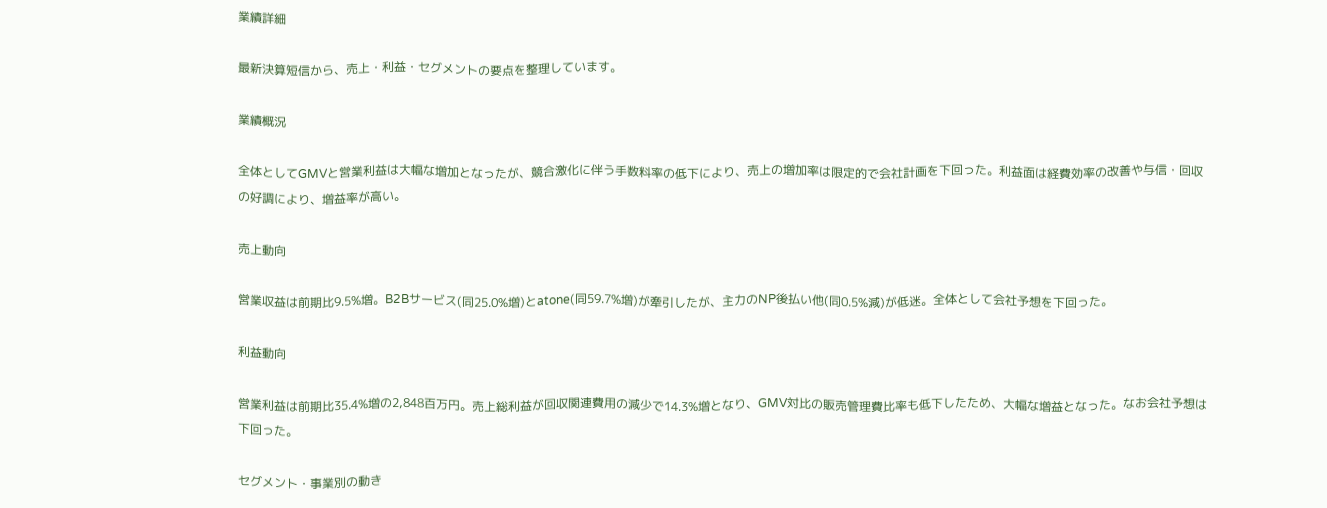業績詳細

最新決算短信から、売上・利益・セグメントの要点を整理しています。

業績概況

全体としてGMVと営業利益は大幅な増加となったが、競合激化に伴う手数料率の低下により、売上の増加率は限定的で会社計画を下回った。利益面は経費効率の改善や与信・回収の好調により、増益率が高い。

売上動向

営業収益は前期比9.5%増。B2Bサービス(同25.0%増)とatone(同59.7%増)が牽引したが、主力のNP後払い他(同0.5%減)が低迷。全体として会社予想を下回った。

利益動向

営業利益は前期比35.4%増の2,848百万円。売上総利益が回収関連費用の減少で14.3%増となり、GMV対比の販売管理費比率も低下したため、大幅な増益となった。なお会社予想は下回った。

セグメント・事業別の動き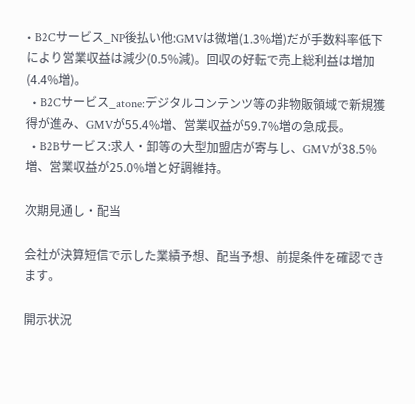• B2Cサービス_NP後払い他:GMVは微増(1.3%増)だが手数料率低下により営業収益は減少(0.5%減)。回収の好転で売上総利益は増加(4.4%増)。
  • B2Cサービス_atone:デジタルコンテンツ等の非物販領域で新規獲得が進み、GMVが55.4%増、営業収益が59.7%増の急成長。
  • B2Bサービス:求人・卸等の大型加盟店が寄与し、GMVが38.5%増、営業収益が25.0%増と好調維持。

次期見通し・配当

会社が決算短信で示した業績予想、配当予想、前提条件を確認できます。

開示状況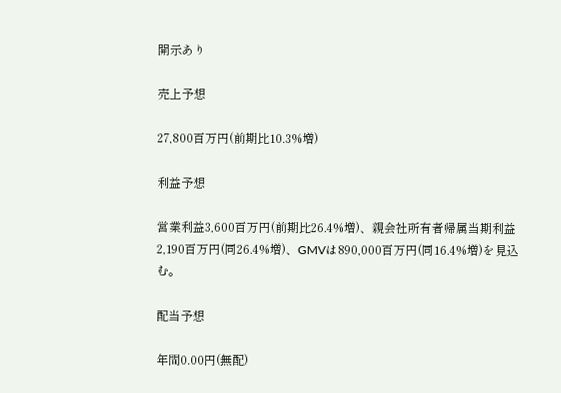開示あり

売上予想

27,800百万円(前期比10.3%増)

利益予想

営業利益3,600百万円(前期比26.4%増)、親会社所有者帰属当期利益2,190百万円(同26.4%増)、GMVは890,000百万円(同16.4%増)を見込む。

配当予想

年間0.00円(無配)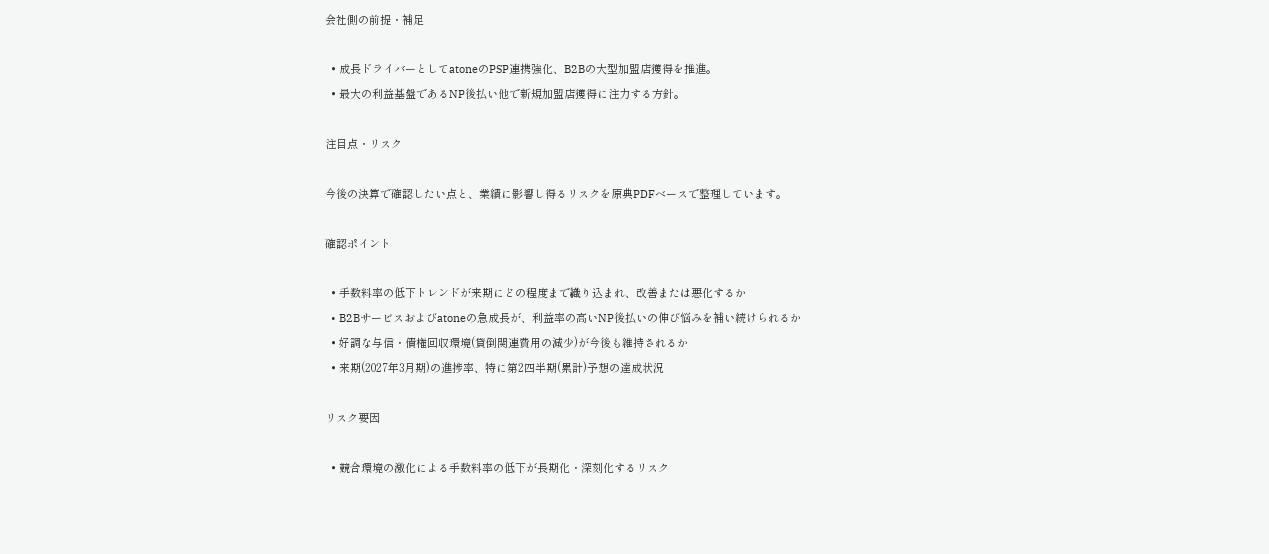会社側の前提・補足

  • 成長ドライバーとしてatoneのPSP連携強化、B2Bの大型加盟店獲得を推進。
  • 最大の利益基盤であるNP後払い他で新規加盟店獲得に注力する方針。

注目点・リスク

今後の決算で確認したい点と、業績に影響し得るリスクを原典PDFベースで整理しています。

確認ポイント

  • 手数料率の低下トレンドが来期にどの程度まで織り込まれ、改善または悪化するか
  • B2Bサービスおよびatoneの急成長が、利益率の高いNP後払いの伸び悩みを補い続けられるか
  • 好調な与信・債権回収環境(貸倒関連費用の減少)が今後も維持されるか
  • 来期(2027年3月期)の進捗率、特に第2四半期(累計)予想の達成状況

リスク要因

  • 競合環境の激化による手数料率の低下が長期化・深刻化するリスク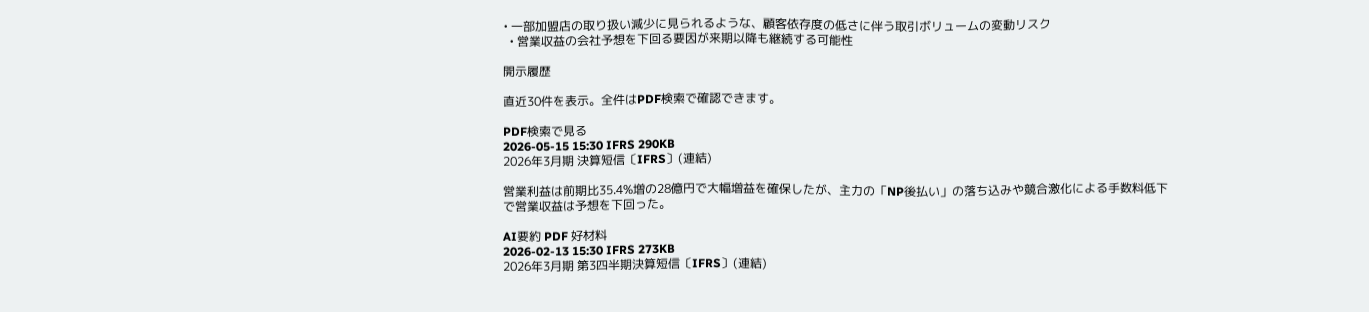• 一部加盟店の取り扱い減少に見られるような、顧客依存度の低さに伴う取引ボリュームの変動リスク
  • 営業収益の会社予想を下回る要因が来期以降も継続する可能性

開示履歴

直近30件を表示。全件はPDF検索で確認できます。

PDF検索で見る
2026-05-15 15:30 IFRS 290KB
2026年3月期 決算短信〔IFRS〕(連結)

営業利益は前期比35.4%増の28億円で大幅増益を確保したが、主力の「NP後払い」の落ち込みや競合激化による手数料低下で営業収益は予想を下回った。

AI要約 PDF 好材料
2026-02-13 15:30 IFRS 273KB
2026年3月期 第3四半期決算短信〔IFRS〕(連結)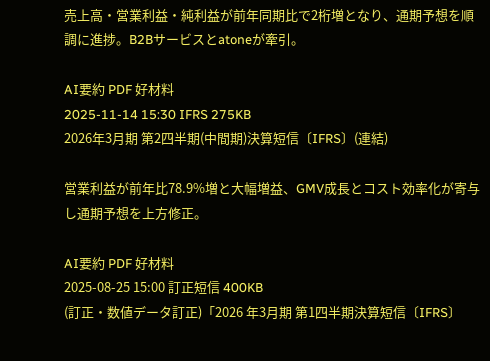売上高・営業利益・純利益が前年同期比で2桁増となり、通期予想を順調に進捗。B2Bサービスとatoneが牽引。

AI要約 PDF 好材料
2025-11-14 15:30 IFRS 275KB
2026年3月期 第2四半期(中間期)決算短信〔IFRS〕(連結)

営業利益が前年比78.9%増と大幅増益、GMV成長とコスト効率化が寄与し通期予想を上方修正。

AI要約 PDF 好材料
2025-08-25 15:00 訂正短信 400KB
(訂正・数値データ訂正)「2026 年3月期 第1四半期決算短信〔IFRS〕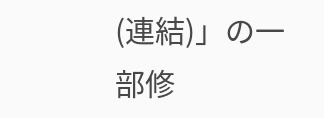(連結)」の一部修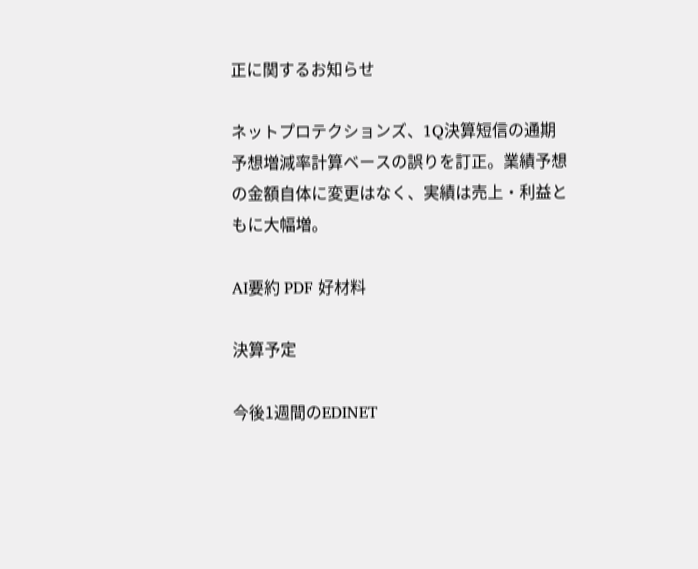正に関するお知らせ

ネットプロテクションズ、1Q決算短信の通期予想増減率計算ベースの誤りを訂正。業績予想の金額自体に変更はなく、実績は売上・利益ともに大幅増。

AI要約 PDF 好材料

決算予定

今後1週間のEDINET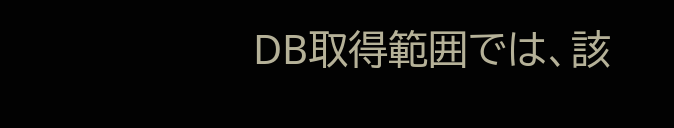DB取得範囲では、該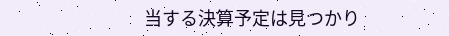当する決算予定は見つかり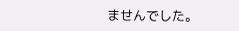ませんでした。